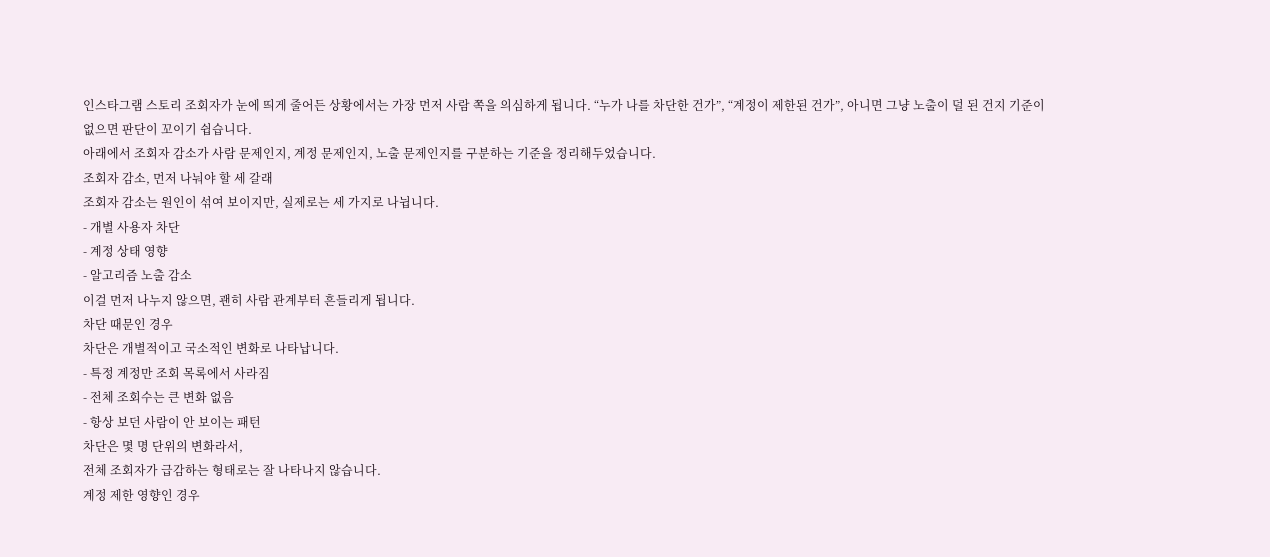인스타그램 스토리 조회자가 눈에 띄게 줄어든 상황에서는 가장 먼저 사람 쪽을 의심하게 됩니다. “누가 나를 차단한 건가”, “계정이 제한된 건가”, 아니면 그냥 노출이 덜 된 건지 기준이 없으면 판단이 꼬이기 쉽습니다.
아래에서 조회자 감소가 사람 문제인지, 계정 문제인지, 노출 문제인지를 구분하는 기준을 정리해두었습니다.
조회자 감소, 먼저 나눠야 할 세 갈래
조회자 감소는 원인이 섞여 보이지만, 실제로는 세 가지로 나뉩니다.
- 개별 사용자 차단
- 계정 상태 영향
- 알고리즘 노출 감소
이걸 먼저 나누지 않으면, 괜히 사람 관계부터 흔들리게 됩니다.
차단 때문인 경우
차단은 개별적이고 국소적인 변화로 나타납니다.
- 특정 계정만 조회 목록에서 사라짐
- 전체 조회수는 큰 변화 없음
- 항상 보던 사람이 안 보이는 패턴
차단은 몇 명 단위의 변화라서,
전체 조회자가 급감하는 형태로는 잘 나타나지 않습니다.
계정 제한 영향인 경우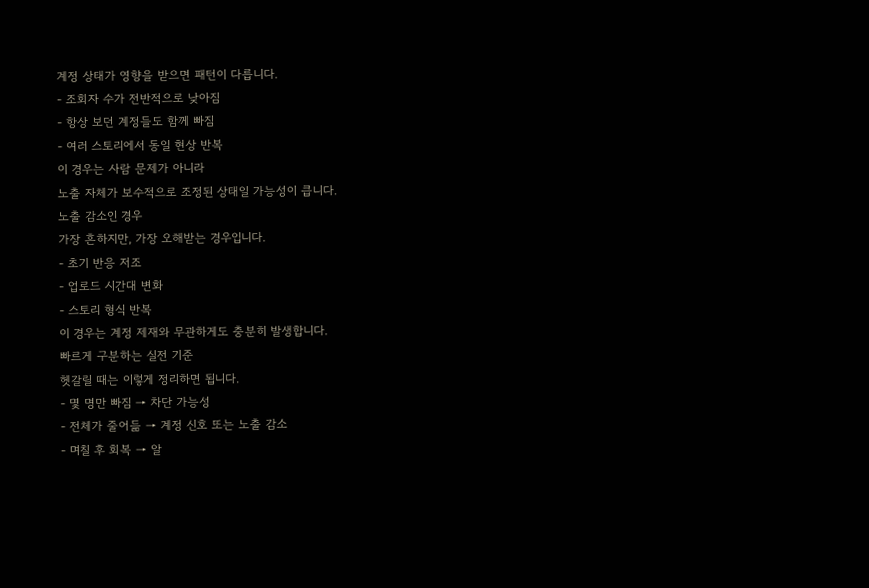계정 상태가 영향을 받으면 패턴이 다릅니다.
- 조회자 수가 전반적으로 낮아짐
- 항상 보던 계정들도 함께 빠짐
- 여러 스토리에서 동일 현상 반복
이 경우는 사람 문제가 아니라
노출 자체가 보수적으로 조정된 상태일 가능성이 큽니다.
노출 감소인 경우
가장 흔하지만, 가장 오해받는 경우입니다.
- 초기 반응 저조
- 업로드 시간대 변화
- 스토리 형식 반복
이 경우는 계정 제재와 무관하게도 충분히 발생합니다.
빠르게 구분하는 실전 기준
헷갈릴 때는 이렇게 정리하면 됩니다.
- 몇 명만 빠짐 → 차단 가능성
- 전체가 줄어듦 → 계정 신호 또는 노출 감소
- 며칠 후 회복 → 알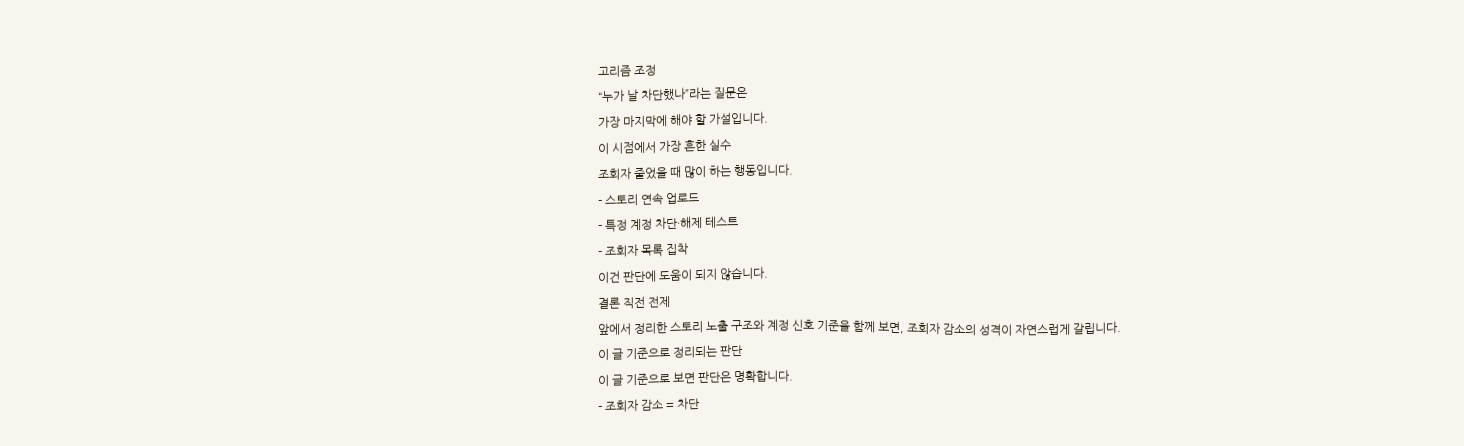고리즘 조정
“누가 날 차단했나”라는 질문은
가장 마지막에 해야 할 가설입니다.
이 시점에서 가장 흔한 실수
조회자 줄었을 때 많이 하는 행동입니다.
- 스토리 연속 업로드
- 특정 계정 차단·해제 테스트
- 조회자 목록 집착
이건 판단에 도움이 되지 않습니다.
결론 직전 전제
앞에서 정리한 스토리 노출 구조와 계정 신호 기준을 함께 보면, 조회자 감소의 성격이 자연스럽게 갈립니다.
이 글 기준으로 정리되는 판단
이 글 기준으로 보면 판단은 명확합니다.
- 조회자 감소 = 차단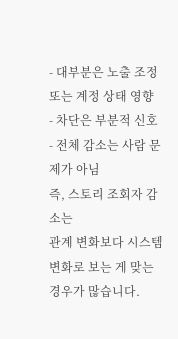- 대부분은 노출 조정 또는 계정 상태 영향
- 차단은 부분적 신호
- 전체 감소는 사람 문제가 아님
즉, 스토리 조회자 감소는
관계 변화보다 시스템 변화로 보는 게 맞는 경우가 많습니다.